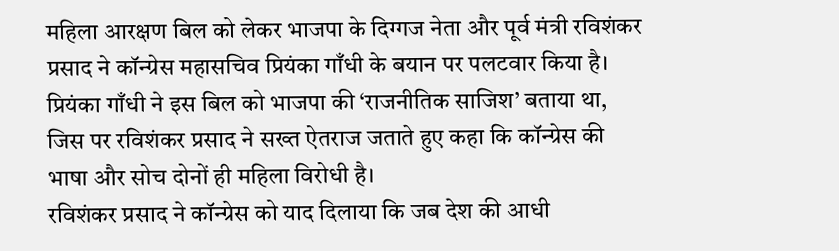महिला आरक्षण बिल को लेकर भाजपा के दिग्गज नेता और पूर्व मंत्री रविशंकर प्रसाद ने कॉन्ग्रेस महासचिव प्रियंका गाँधी के बयान पर पलटवार किया है। प्रियंका गाँधी ने इस बिल को भाजपा की ‘राजनीतिक साजिश’ बताया था, जिस पर रविशंकर प्रसाद ने सख्त ऐतराज जताते हुए कहा कि कॉन्ग्रेस की भाषा और सोच दोनों ही महिला विरोधी है।
रविशंकर प्रसाद ने कॉन्ग्रेस को याद दिलाया कि जब देश की आधी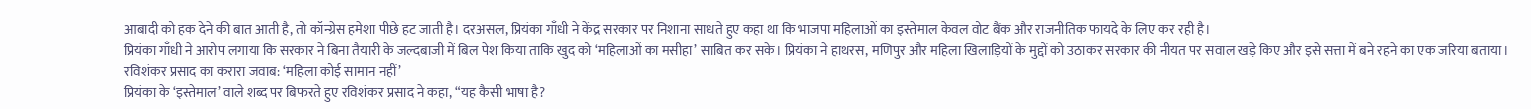आबादी को हक देने की बात आती है, तो कॉन्ग्रेस हमेशा पीछे हट जाती है। दरअसल, प्रियंका गाँधी ने केंद्र सरकार पर निशाना साधते हुए कहा था कि भाजपा महिलाओं का इस्तेमाल केवल वोट बैंक और राजनीतिक फायदे के लिए कर रही है।
प्रियंका गाँधी ने आरोप लगाया कि सरकार ने बिना तैयारी के जल्दबाजी में बिल पेश किया ताकि खुद को ‘महिलाओं का मसीहा’ साबित कर सके। प्रियंका ने हाथरस, मणिपुर और महिला खिलाड़ियों के मुद्दों को उठाकर सरकार की नीयत पर सवाल खड़े किए और इसे सत्ता में बने रहने का एक जरिया बताया।
रविशंकर प्रसाद का करारा जवाब: ‘महिला कोई सामान नहीं’
प्रियंका के ‘इस्तेमाल’ वाले शब्द पर बिफरते हुए रविशंकर प्रसाद ने कहा, “यह कैसी भाषा है?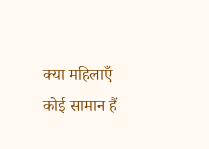क्या महिलाएँ कोई सामान हैं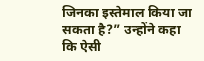जिनका इस्तेमाल किया जा सकता है?” उन्होंने कहा कि ऐसी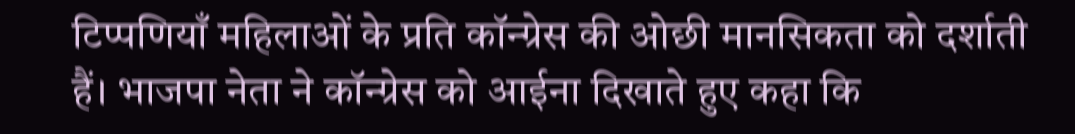टिप्पणियाँ महिलाओं के प्रति कॉन्ग्रेस की ओछी मानसिकता को दर्शाती हैं। भाजपा नेता ने कॉन्ग्रेस को आईना दिखाते हुए कहा कि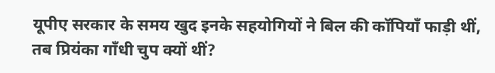यूपीए सरकार के समय खुद इनके सहयोगियों ने बिल की कॉपियाँ फाड़ी थीं, तब प्रियंका गाँधी चुप क्यों थीं?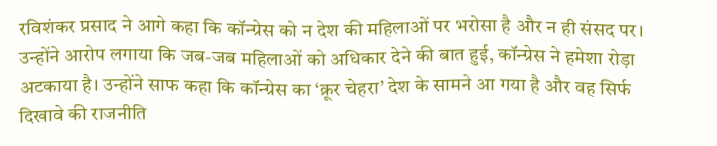रविशंकर प्रसाद ने आगे कहा कि कॉन्ग्रेस को न देश की महिलाओं पर भरोसा है और न ही संसद पर। उन्होंने आरोप लगाया कि जब-जब महिलाओं को अधिकार देने की बात हुई, कॉन्ग्रेस ने हमेशा रोड़ा अटकाया है। उन्होंने साफ कहा कि कॉन्ग्रेस का ‘क्रूर चेहरा’ देश के सामने आ गया है और वह सिर्फ दिखावे की राजनीति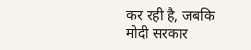कर रही है, जबकि मोदी सरकार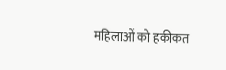महिलाओं को हकीकत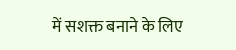में सशक्त बनाने के लिए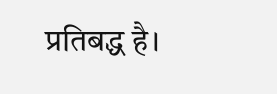प्रतिबद्ध है।